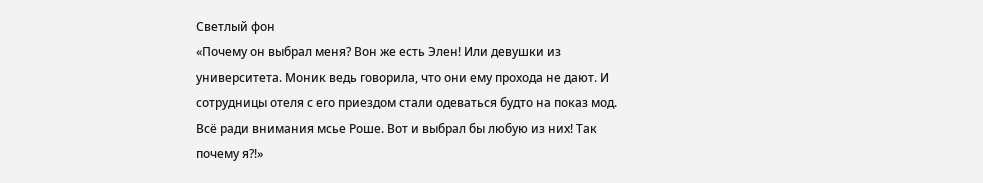Светлый фон
«Почему он выбрал меня? Вон же есть Элен! Или девушки из университета. Моник ведь говорила, что они ему прохода не дают. И сотрудницы отеля с его приездом стали одеваться будто на показ мод. Всё ради внимания мсье Роше. Вот и выбрал бы любую из них! Так почему я?!»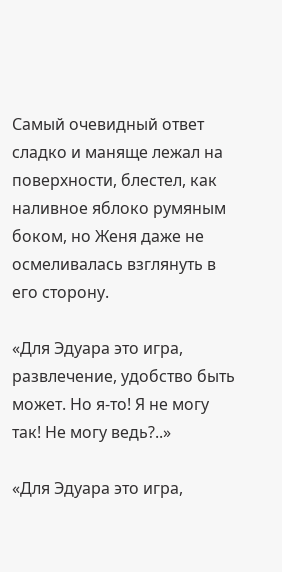Самый очевидный ответ сладко и маняще лежал на поверхности, блестел, как наливное яблоко румяным боком, но Женя даже не осмеливалась взглянуть в его сторону.

«Для Эдуара это игра, развлечение, удобство быть может. Но я-то! Я не могу так! Не могу ведь?..»

«Для Эдуара это игра,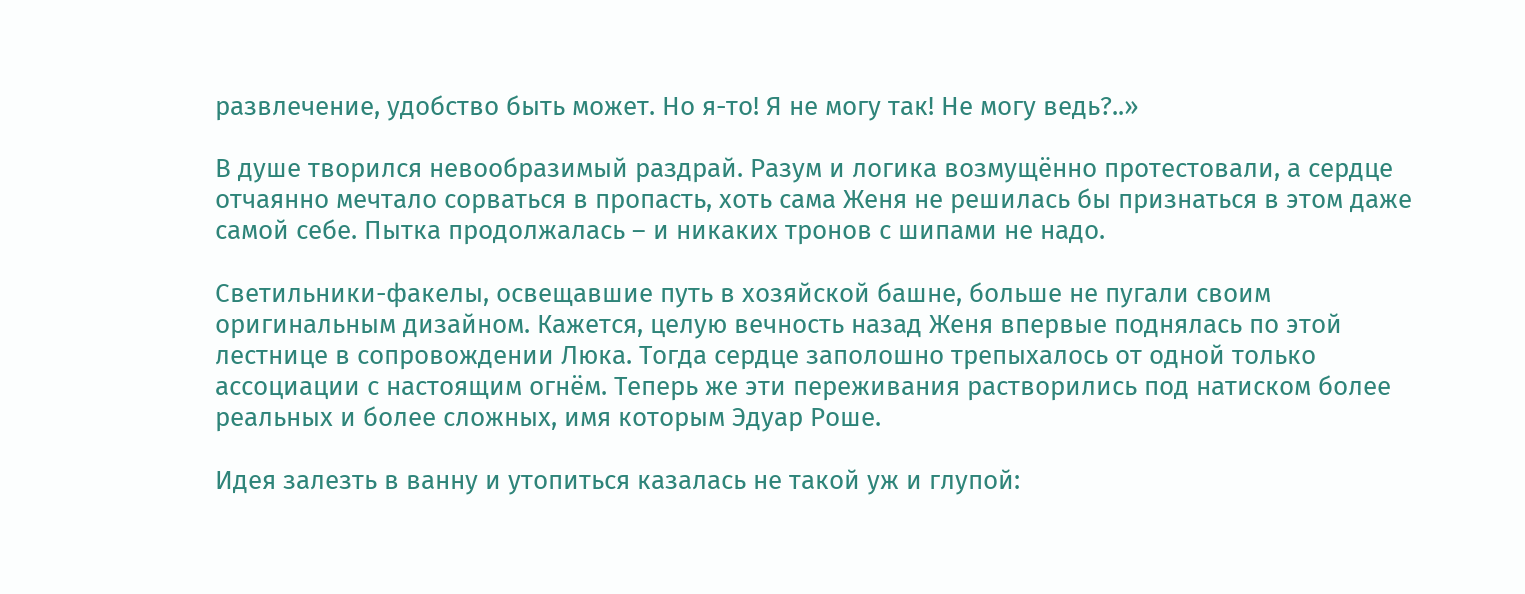развлечение, удобство быть может. Но я-то! Я не могу так! Не могу ведь?..»

В душе творился невообразимый раздрай. Разум и логика возмущённо протестовали, а сердце отчаянно мечтало сорваться в пропасть, хоть сама Женя не решилась бы признаться в этом даже самой себе. Пытка продолжалась – и никаких тронов с шипами не надо.

Светильники-факелы, освещавшие путь в хозяйской башне, больше не пугали своим оригинальным дизайном. Кажется, целую вечность назад Женя впервые поднялась по этой лестнице в сопровождении Люка. Тогда сердце заполошно трепыхалось от одной только ассоциации с настоящим огнём. Теперь же эти переживания растворились под натиском более реальных и более сложных, имя которым Эдуар Роше.

Идея залезть в ванну и утопиться казалась не такой уж и глупой: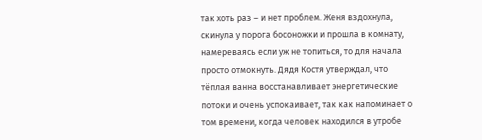так хоть раз – и нет проблем. Женя вздохнула, скинула у порога босоножки и прошла в комнату, намереваясь если уж не топиться, то для начала просто отмокнуть. Дядя Костя утверждал, что тёплая ванна восстанавливает энергетические потоки и очень успокаивает, так как напоминает о том времени, когда человек находился в утробе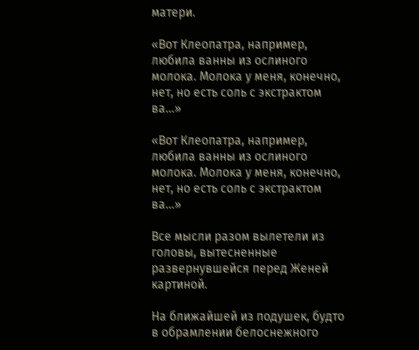матери.

«Вот Клеопатра, например, любила ванны из ослиного молока. Молока у меня, конечно, нет, но есть соль с экстрактом ва…»

«Вот Клеопатра, например, любила ванны из ослиного молока. Молока у меня, конечно, нет, но есть соль с экстрактом ва…»

Все мысли разом вылетели из головы, вытесненные развернувшейся перед Женей картиной.

На ближайшей из подушек, будто в обрамлении белоснежного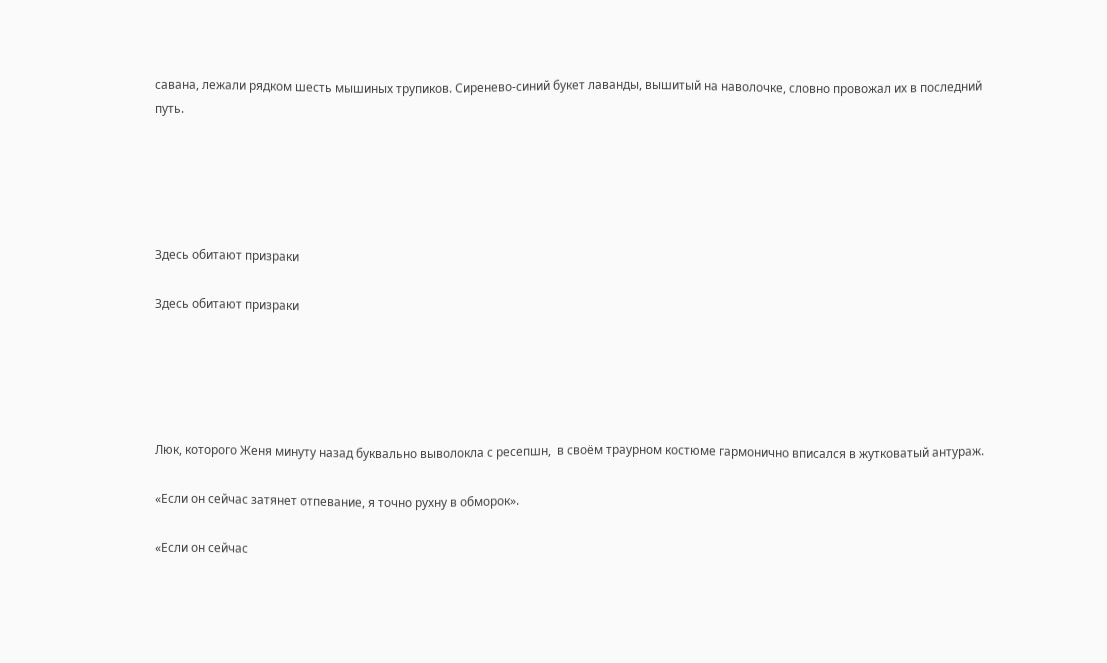савана, лежали рядком шесть мышиных трупиков. Сиренево-синий букет лаванды, вышитый на наволочке, словно провожал их в последний путь.





Здесь обитают призраки

Здесь обитают призраки





Люк, которого Женя минуту назад буквально выволокла с ресепшн,  в своём траурном костюме гармонично вписался в жутковатый антураж.

«Если он сейчас затянет отпевание, я точно рухну в обморок».

«Если он сейчас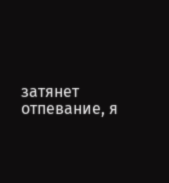затянет отпевание, я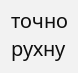точно рухну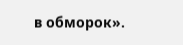в обморок».